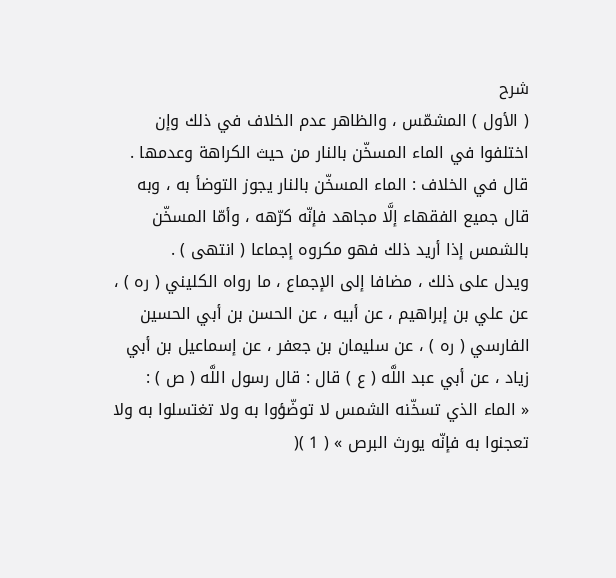شرح
( الأول ) المشمّس ، والظاهر عدم الخلاف في ذلك وإن اختلفوا في الماء المسخّن بالنار من حيث الكراهة وعدمها . قال في الخلاف : الماء المسخّن بالنار يجوز التوضأ به ، وبه قال جميع الفقهاء إلَّا مجاهد فإنّه كرّهه ، وأمّا المسخّن بالشمس إذا أريد ذلك فهو مكروه إجماعا ( انتهى ) .
ويدل على ذلك ، مضافا إلى الإجماع ، ما رواه الكليني ( ره ) ، عن علي بن إبراهيم ، عن أبيه ، عن الحسن بن أبي الحسين الفارسي ( ره ) ، عن سليمان بن جعفر ، عن إسماعيل بن أبي زياد ، عن أبي عبد اللَّه ( ع ) قال : قال رسول اللَّه ( ص ) :
« الماء الذي تسخّنه الشمس لا توضّؤوا به ولا تغتسلوا به ولا تعجنوا به فإنّه يورث البرص » ( 1 )(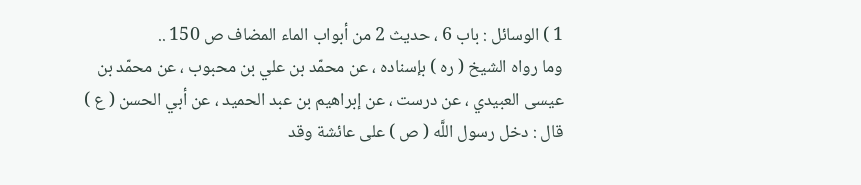1 ) الوسائل : باب 6 ، حديث 2 من أبواب الماء المضاف ص 150 ..
وما رواه الشيخ ( ره ) بإسناده ، عن محمّد بن علي بن محبوب ، عن محمّد بن عيسى العبيدي ، عن درست ، عن إبراهيم بن عبد الحميد ، عن أبي الحسن ( ع ) قال : دخل رسول اللَّه ( ص ) على عائشة وقد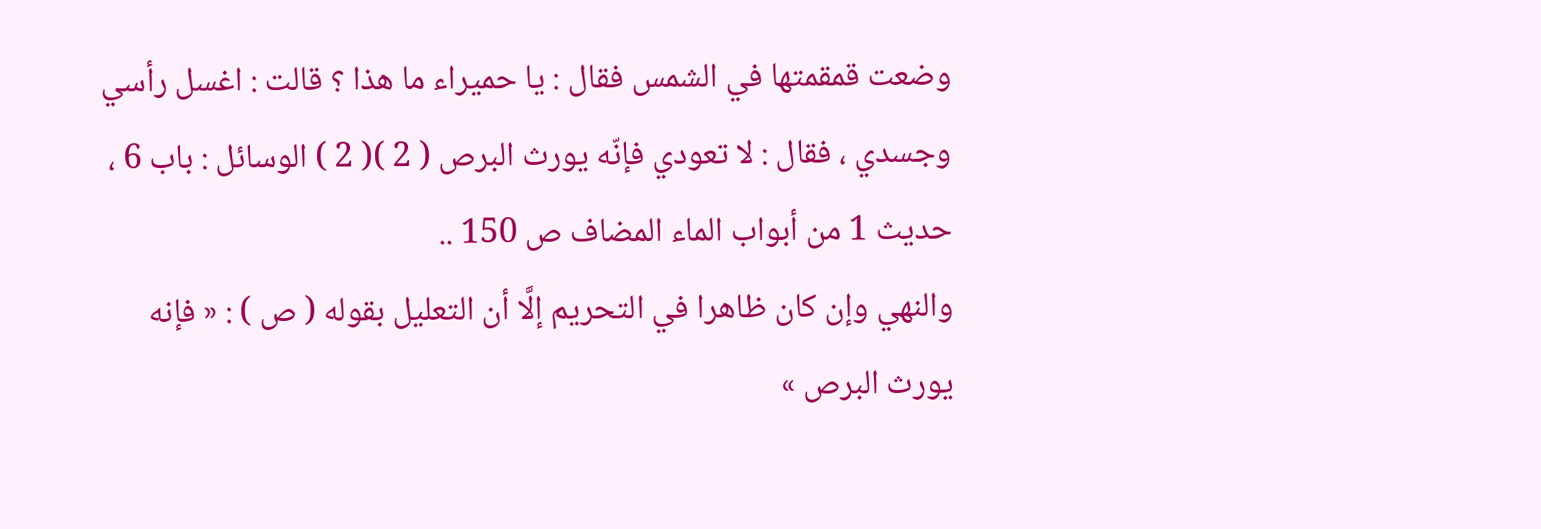وضعت قمقمتها في الشمس فقال : يا حميراء ما هذا ؟ قالت : اغسل رأسي وجسدي ، فقال : لا تعودي فإنّه يورث البرص ( 2 )( 2 ) الوسائل : باب 6 ، حديث 1 من أبواب الماء المضاف ص 150 ..
والنهي وإن كان ظاهرا في التحريم إلَّا أن التعليل بقوله ( ص ) : « فإنه يورث البرص »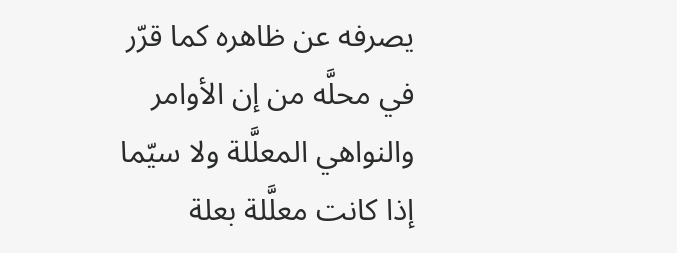يصرفه عن ظاهره كما قرّر في محلَّه من إن الأوامر والنواهي المعلَّلة ولا سيّما إذا كانت معلَّلة بعلة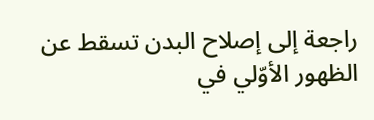راجعة إلى إصلاح البدن تسقط عن الظهور الأوّلي في